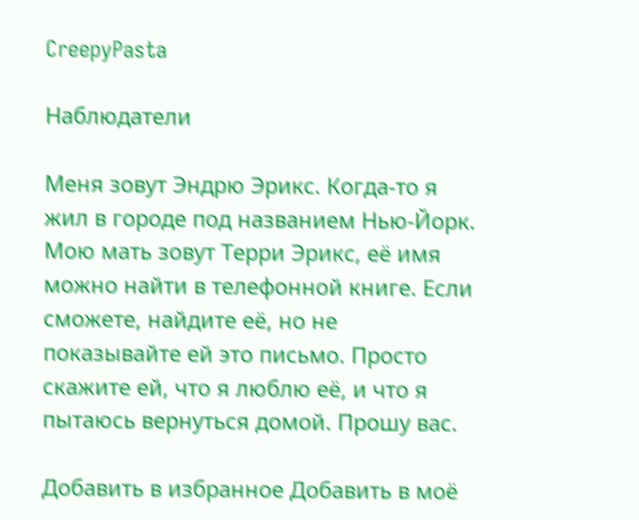CreepyPasta

Наблюдатели

Меня зовут Эндрю Эрикс. Когда-то я жил в городе под названием Нью-Йорк. Мою мать зовут Терри Эрикс, её имя можно найти в телефонной книге. Если сможете, найдите её, но не показывайте ей это письмо. Просто скажите ей, что я люблю её, и что я пытаюсь вернуться домой. Прошу вас.

Добавить в избранное Добавить в моё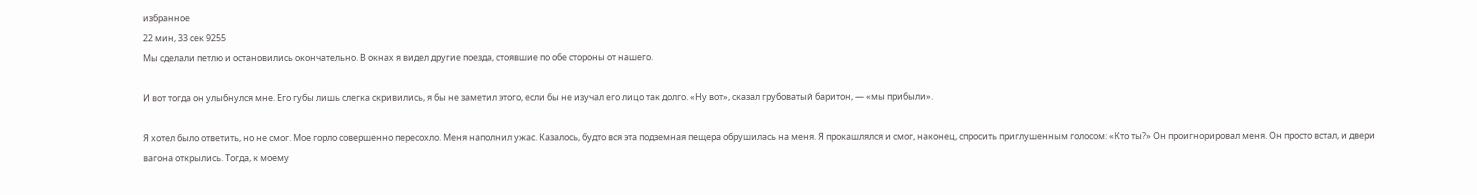избранное
22 мин, 33 сек 9255
Мы сделали петлю и остановились окончательно. В окнах я видел другие поезда, стоявшие по обе стороны от нашего.

И вот тогда он улыбнулся мне. Его губы лишь слегка скривились, я бы не заметил этого, если бы не изучал его лицо так долго. «Ну вот», сказал грубоватый баритон, — «мы прибыли».

Я хотел было ответить, но не смог. Мое горло совершенно пересохло. Меня наполнил ужас. Казалось, будто вся эта подземная пещера обрушилась на меня. Я прокашлялся и смог, наконец, спросить приглушенным голосом: «Кто ты?» Он проигнорировал меня. Он просто встал, и двери вагона открылись. Тогда, к моему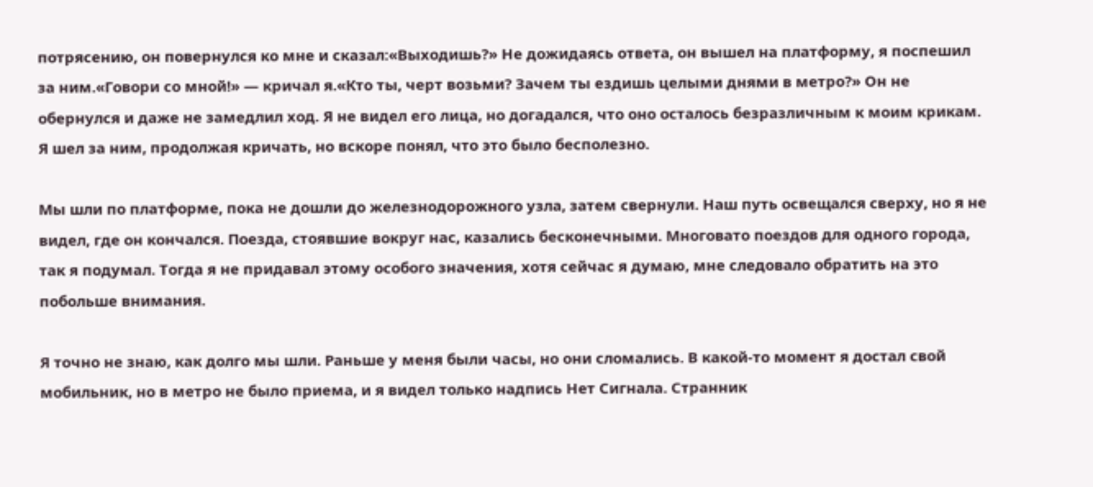потрясению, он повернулся ко мне и сказал:«Выходишь?» Не дожидаясь ответа, он вышел на платформу, я поспешил за ним.«Говори со мной!» — кричал я.«Кто ты, черт возьми? Зачем ты ездишь целыми днями в метро?» Он не обернулся и даже не замедлил ход. Я не видел его лица, но догадался, что оно осталось безразличным к моим крикам. Я шел за ним, продолжая кричать, но вскоре понял, что это было бесполезно.

Мы шли по платформе, пока не дошли до железнодорожного узла, затем свернули. Наш путь освещался сверху, но я не видел, где он кончался. Поезда, стоявшие вокруг нас, казались бесконечными. Многовато поездов для одного города, так я подумал. Тогда я не придавал этому особого значения, хотя сейчас я думаю, мне следовало обратить на это побольше внимания.

Я точно не знаю, как долго мы шли. Раньше у меня были часы, но они сломались. В какой-то момент я достал свой мобильник, но в метро не было приема, и я видел только надпись Нет Сигнала. Странник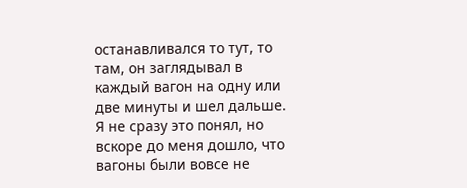останавливался то тут, то там, он заглядывал в каждый вагон на одну или две минуты и шел дальше. Я не сразу это понял, но вскоре до меня дошло, что вагоны были вовсе не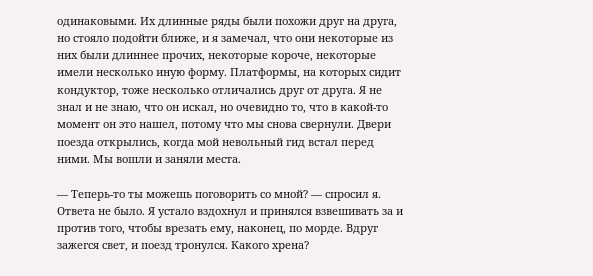одинаковыми. Их длинные ряды были похожи друг на друга, но стояло подойти ближе, и я замечал, что они некоторые из них были длиннее прочих, некоторые короче, некоторые имели несколько иную форму. Платформы, на которых сидит кондуктор, тоже несколько отличались друг от друга. Я не знал и не знаю, что он искал, но очевидно то, что в какой-то момент он это нашел, потому что мы снова свернули. Двери поезда открылись, когда мой невольный гид встал перед ними. Мы вошли и заняли места.

— Теперь-то ты можешь поговорить со мной? — спросил я. Ответа не было. Я устало вздохнул и принялся взвешивать за и против того, чтобы врезать ему, наконец, по морде. Вдруг зажегся свет, и поезд тронулся. Какого хрена?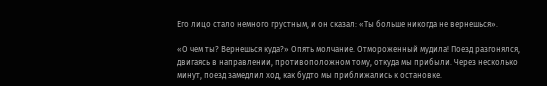Его лицо стало немного грустным, и он сказал: «Ты больше никогда не вернешься».

«О чем ты? Вернешься куда?» Опять молчание. Отмороженный мудила! Поезд разгонялся, двигаясь в направлении, противоположном тому, откуда мы прибыли. Через несколько минут, поезд замедлил ход, как будто мы приближались к остановке.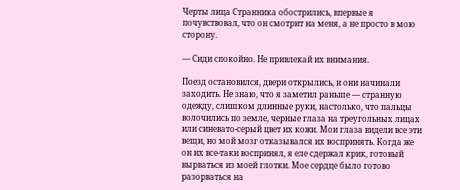Черты лица Странника обострились, впервые я почувствовал, что он смотрит на меня, а не просто в мою сторону.

— Сиди спокойно. Не привлекай их внимания.

Поезд остановился, двери открылись, и они начинали заходить. Не знаю, что я заметил раньше — странную одежду, слишком длинные руки, настолько, что пальцы волочились по земле, черные глаза на треугольных лицах или синевато-серый цвет их кожи. Мои глаза видели все эти вещи, но мой мозг отказывался их воспринять. Когда же он их все-таки воспринял, я еле сдержал крик, готовый вырваться из моей глотки. Мое сердце было готово разорваться на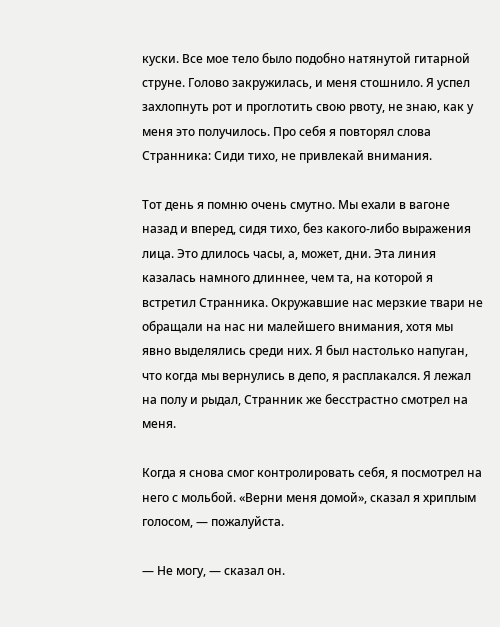куски. Все мое тело было подобно натянутой гитарной струне. Голово закружилась, и меня стошнило. Я успел захлопнуть рот и проглотить свою рвоту, не знаю, как у меня это получилось. Про себя я повторял слова Странника: Сиди тихо, не привлекай внимания.

Тот день я помню очень смутно. Мы ехали в вагоне назад и вперед, сидя тихо, без какого-либо выражения лица. Это длилось часы, а, может, дни. Эта линия казалась намного длиннее, чем та, на которой я встретил Странника. Окружавшие нас мерзкие твари не обращали на нас ни малейшего внимания, хотя мы явно выделялись среди них. Я был настолько напуган, что когда мы вернулись в депо, я расплакался. Я лежал на полу и рыдал, Странник же бесстрастно смотрел на меня.

Когда я снова смог контролировать себя, я посмотрел на него с мольбой. «Верни меня домой», сказал я хриплым голосом, — пожалуйста.

— Не могу, — сказал он.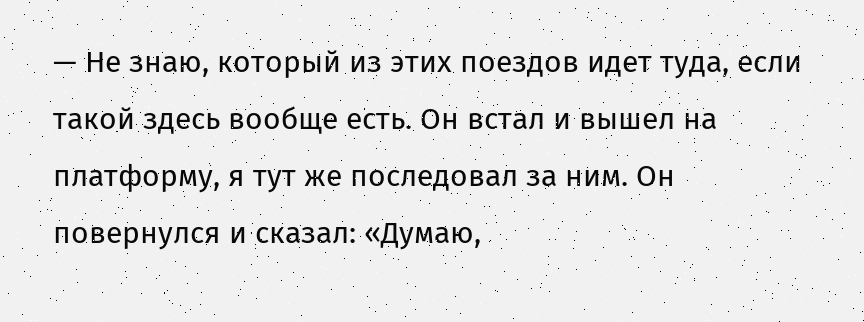— Не знаю, который из этих поездов идет туда, если такой здесь вообще есть. Он встал и вышел на платформу, я тут же последовал за ним. Он повернулся и сказал: «Думаю,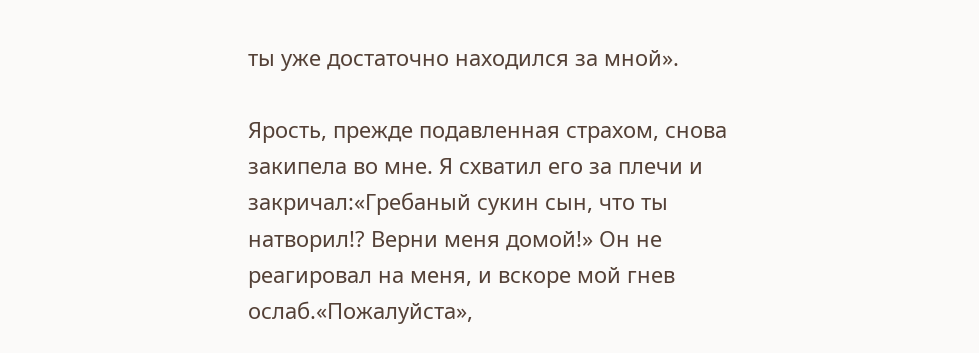ты уже достаточно находился за мной».

Ярость, прежде подавленная страхом, снова закипела во мне. Я схватил его за плечи и закричал:«Гребаный сукин сын, что ты натворил!? Верни меня домой!» Он не реагировал на меня, и вскоре мой гнев ослаб.«Пожалуйста»,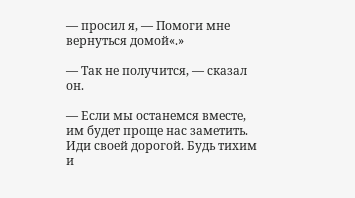— просил я, — Помоги мне вернуться домой«.»

— Так не получится, — сказал он.

— Если мы останемся вместе, им будет проще нас заметить. Иди своей дорогой. Будь тихим и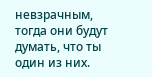невзрачным, тогда они будут думать, что ты один из них.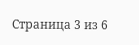Страница 3 из 6